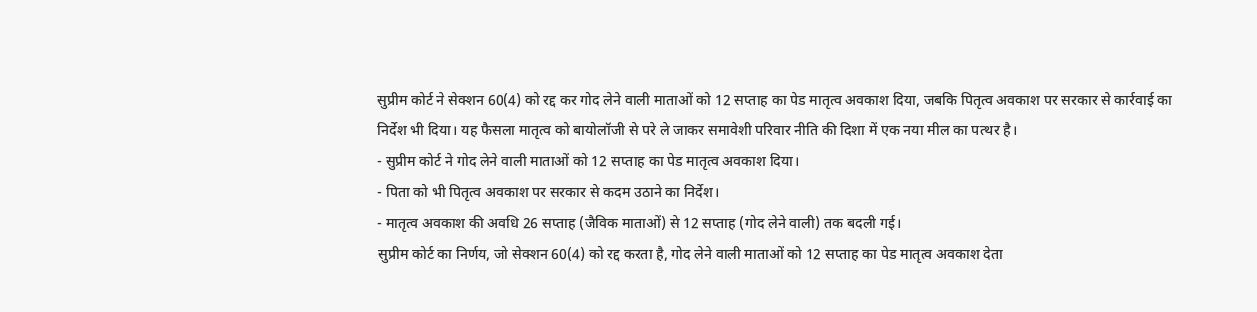सुप्रीम कोर्ट ने सेक्शन 60(4) को रद्द कर गोद लेने वाली माताओं को 12 सप्ताह का पेड मातृत्व अवकाश दिया, जबकि पितृत्व अवकाश पर सरकार से कार्रवाई का निर्देश भी दिया। यह फैसला मातृत्व को बायोलॉजी से परे ले जाकर समावेशी परिवार नीति की दिशा में एक नया मील का पत्थर है।
- सुप्रीम कोर्ट ने गोद लेने वाली माताओं को 12 सप्ताह का पेड मातृत्व अवकाश दिया।
- पिता को भी पितृत्व अवकाश पर सरकार से कदम उठाने का निर्देश।
- मातृत्व अवकाश की अवधि 26 सप्ताह (जैविक माताओं) से 12 सप्ताह (गोद लेने वाली) तक बदली गई।
सुप्रीम कोर्ट का निर्णय, जो सेक्शन 60(4) को रद्द करता है, गोद लेने वाली माताओं को 12 सप्ताह का पेड मातृत्व अवकाश देता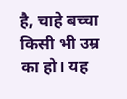है, चाहे बच्चा किसी भी उम्र का हो। यह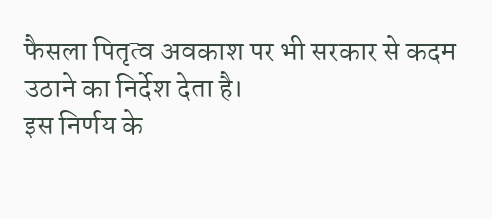फैसला पितृत्व अवकाश पर भी सरकार से कदम उठाने का निर्देश देता है।
इस निर्णय के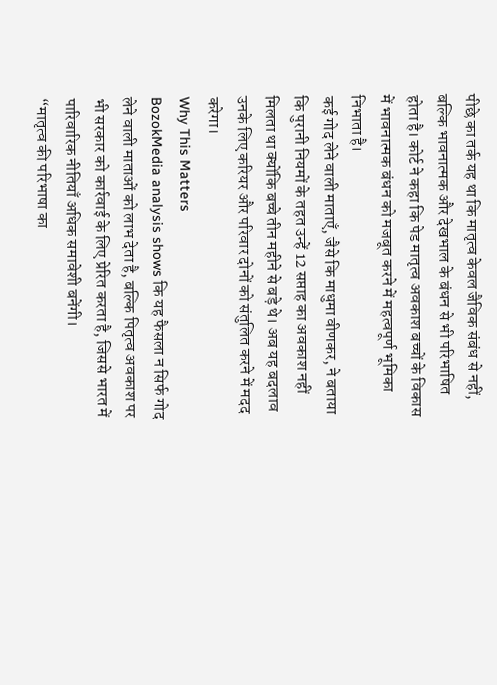पीछे का तर्क यह था कि मातृत्व केवल जैविक संबंध से नहीं, बल्कि भावनात्मक और देखभाल के बंधन से भी परिभाषित होता है। कोर्ट ने कहा कि पेड मातृत्व अवकाश बच्चों के विकास में भावनात्मक बंधन को मजबूत करने में महत्वपूर्ण भूमिका निभाता है।
कई गोद लेने वाली माताएँ, जैसे कि माधुमा वीणकर, ने बताया कि पुरानी नियमों के तहत उन्हें 12 सप्ताह का अवकाश नहीं मिलता था क्योंकि बच्चे तीन महीने से बड़े थे। अब यह बदलाव उनके लिए करियर और परिवार दोनों को संतुलित करने में मदद करेगा।
Why This Matters
BozokMedia analysis shows कि यह फैसला न सिर्फ गोद लेने वाली माताओं को लाभ देता है, बल्कि पितृत्व अवकाश पर भी सरकार को कार्रवाई के लिए प्रेरित करता है, जिससे भारत में पारिवारिक नीतियाँ अधिक समावेशी बनेंगी।
“मातृत्व की परिभाषा का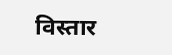विस्तार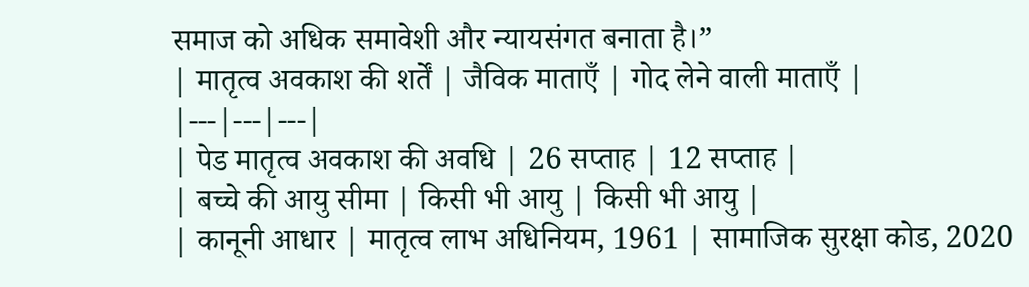समाज को अधिक समावेशी और न्यायसंगत बनाता है।”
| मातृत्व अवकाश की शर्तें | जैविक माताएँ | गोद लेने वाली माताएँ |
|---|---|---|
| पेड मातृत्व अवकाश की अवधि | 26 सप्ताह | 12 सप्ताह |
| बच्चे की आयु सीमा | किसी भी आयु | किसी भी आयु |
| कानूनी आधार | मातृत्व लाभ अधिनियम, 1961 | सामाजिक सुरक्षा कोड, 2020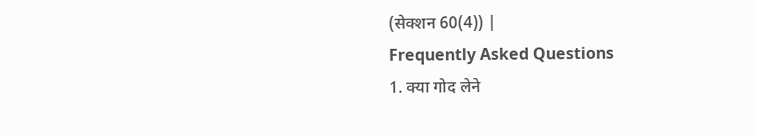(सेक्शन 60(4)) |
Frequently Asked Questions
1. क्या गोद लेने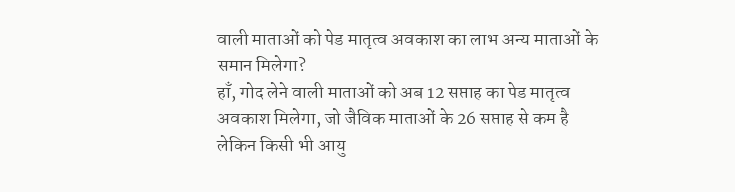वाली माताओं को पेड मातृत्व अवकाश का लाभ अन्य माताओं के समान मिलेगा?
हाँ, गोद लेने वाली माताओं को अब 12 सप्ताह का पेड मातृत्व अवकाश मिलेगा, जो जैविक माताओं के 26 सप्ताह से कम है लेकिन किसी भी आयु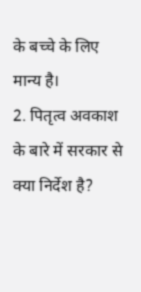के बच्चे के लिए मान्य है।
2. पितृत्व अवकाश के बारे में सरकार से क्या निर्देश है?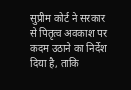सुप्रीम कोर्ट ने सरकार से पितृत्व अवकाश पर कदम उठाने का निर्देश दिया है, ताकि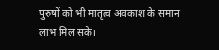पुरुषों को भी मातृत्व अवकाश के समान लाभ मिल सके।